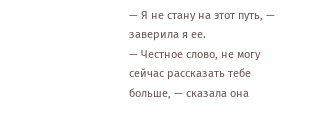— Я не стану на этот путь, — заверила я ее.
— Честное слово, не могу сейчас рассказать тебе больше, — сказала она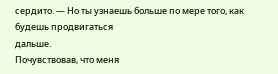сердито. — Но ты узнаешь больше по мере того, как будешь продвигаться
дальше.
Почувствовав, что меня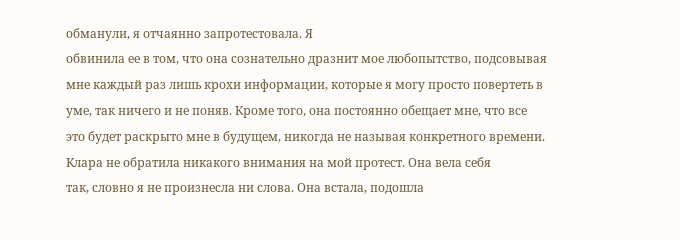обманули, я отчаянно запротестовала. Я
обвинила ее в том, что она сознательно дразнит мое любопытство, подсовывая
мне каждый раз лишь крохи информации, которые я могу просто повертеть в
уме, так ничего и не поняв. Кроме того, она постоянно обещает мне, что все
это будет раскрыто мне в будущем, никогда не называя конкретного времени.
Клара не обратила никакого внимания на мой протест. Она вела себя
так, словно я не произнесла ни слова. Она встала, подошла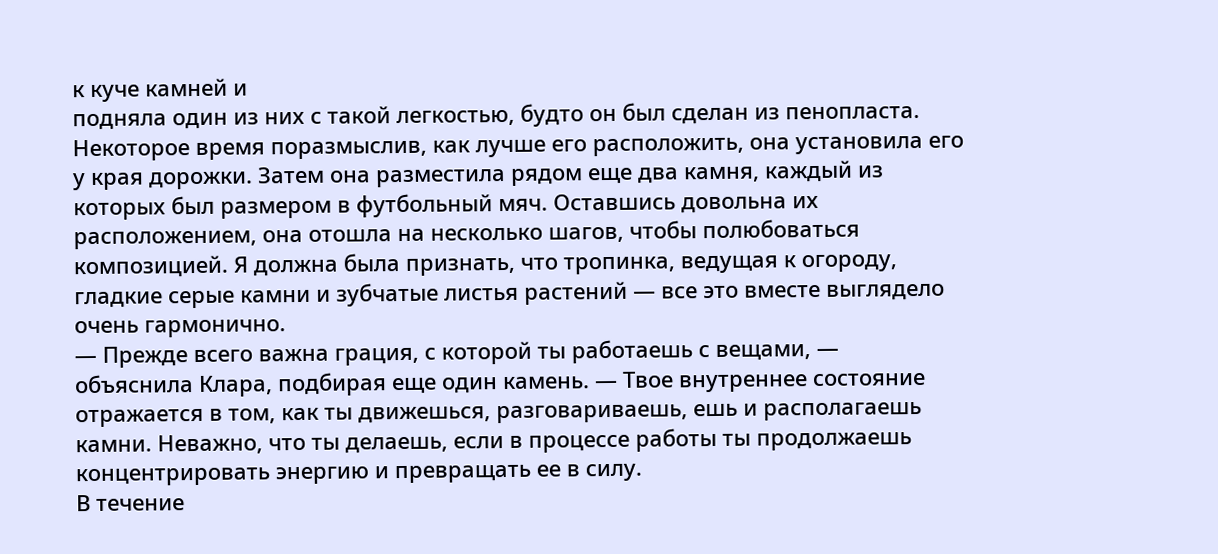к куче камней и
подняла один из них с такой легкостью, будто он был сделан из пенопласта.
Некоторое время поразмыслив, как лучше его расположить, она установила его
у края дорожки. Затем она разместила рядом еще два камня, каждый из
которых был размером в футбольный мяч. Оставшись довольна их
расположением, она отошла на несколько шагов, чтобы полюбоваться
композицией. Я должна была признать, что тропинка, ведущая к огороду,
гладкие серые камни и зубчатые листья растений — все это вместе выглядело
очень гармонично.
— Прежде всего важна грация, с которой ты работаешь с вещами, —
объяснила Клара, подбирая еще один камень. — Твое внутреннее состояние
отражается в том, как ты движешься, разговариваешь, ешь и располагаешь
камни. Неважно, что ты делаешь, если в процессе работы ты продолжаешь
концентрировать энергию и превращать ее в силу.
В течение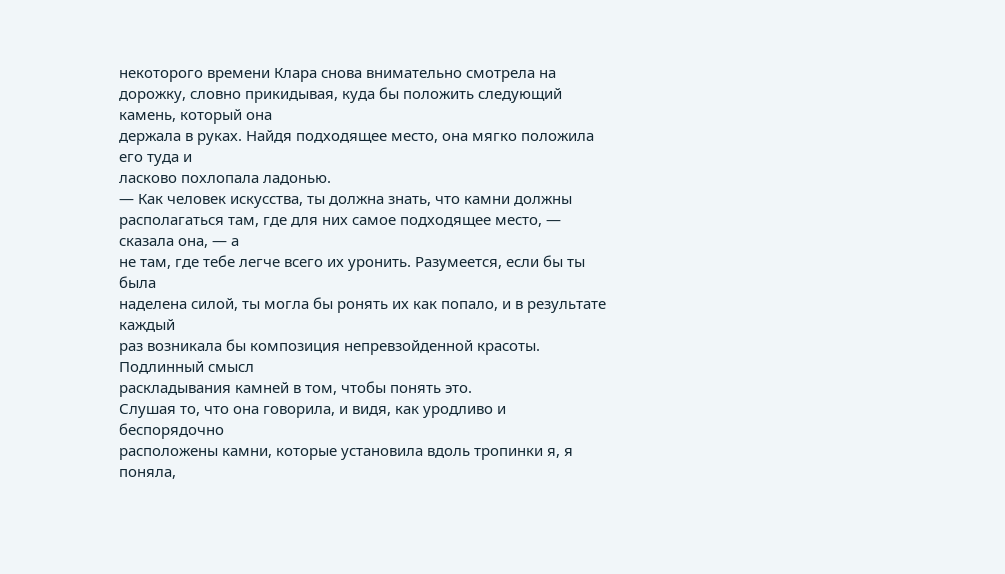некоторого времени Клара снова внимательно смотрела на
дорожку, словно прикидывая, куда бы положить следующий камень, который она
держала в руках. Найдя подходящее место, она мягко положила его туда и
ласково похлопала ладонью.
— Как человек искусства, ты должна знать, что камни должны
располагаться там, где для них самое подходящее место, — сказала она, — а
не там, где тебе легче всего их уронить. Разумеется, если бы ты была
наделена силой, ты могла бы ронять их как попало, и в результате каждый
раз возникала бы композиция непревзойденной красоты. Подлинный смысл
раскладывания камней в том, чтобы понять это.
Слушая то, что она говорила, и видя, как уродливо и беспорядочно
расположены камни, которые установила вдоль тропинки я, я поняла,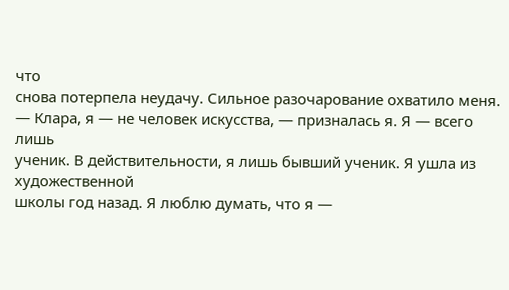что
снова потерпела неудачу. Сильное разочарование охватило меня.
— Клара, я — не человек искусства, — призналась я. Я — всего лишь
ученик. В действительности, я лишь бывший ученик. Я ушла из художественной
школы год назад. Я люблю думать, что я —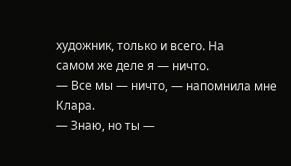художник, только и всего. На
самом же деле я — ничто.
— Все мы — ничто, — напомнила мне Клара.
— Знаю, но ты —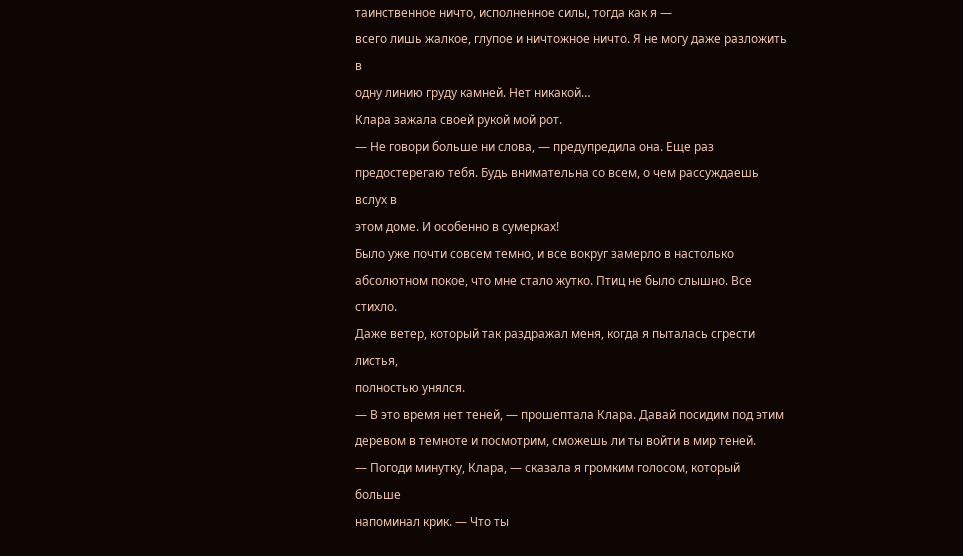таинственное ничто, исполненное силы, тогда как я —
всего лишь жалкое, глупое и ничтожное ничто. Я не могу даже разложить в
одну линию груду камней. Нет никакой…
Клара зажала своей рукой мой рот.
— Не говори больше ни слова, — предупредила она. Еще раз
предостерегаю тебя. Будь внимательна со всем, о чем рассуждаешь вслух в
этом доме. И особенно в сумерках!
Было уже почти совсем темно, и все вокруг замерло в настолько
абсолютном покое, что мне стало жутко. Птиц не было слышно. Все стихло.
Даже ветер, который так раздражал меня, когда я пыталась сгрести листья,
полностью унялся.
— В это время нет теней, — прошептала Клара. Давай посидим под этим
деревом в темноте и посмотрим, сможешь ли ты войти в мир теней.
— Погоди минутку, Клара, — сказала я громким голосом, который больше
напоминал крик. — Что ты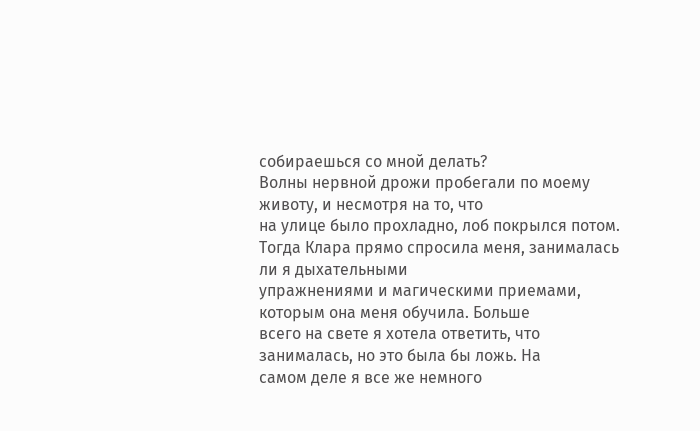собираешься со мной делать?
Волны нервной дрожи пробегали по моему животу, и несмотря на то, что
на улице было прохладно, лоб покрылся потом.
Тогда Клара прямо спросила меня, занималась ли я дыхательными
упражнениями и магическими приемами, которым она меня обучила. Больше
всего на свете я хотела ответить, что занималась, но это была бы ложь. На
самом деле я все же немного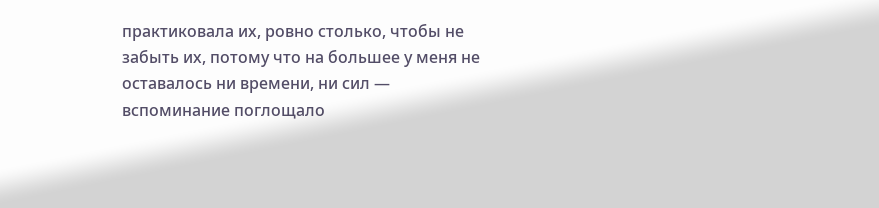практиковала их, ровно столько, чтобы не
забыть их, потому что на большее у меня не оставалось ни времени, ни сил —
вспоминание поглощало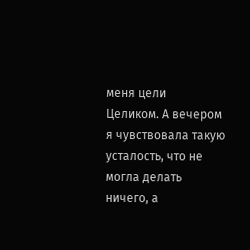меня цели
Целиком. А вечером я чувствовала такую усталость, что не могла делать
ничего, а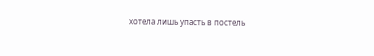хотела лишь упасть в постель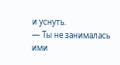и уснуть.
— Ты не занималась ими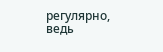регулярно, ведь